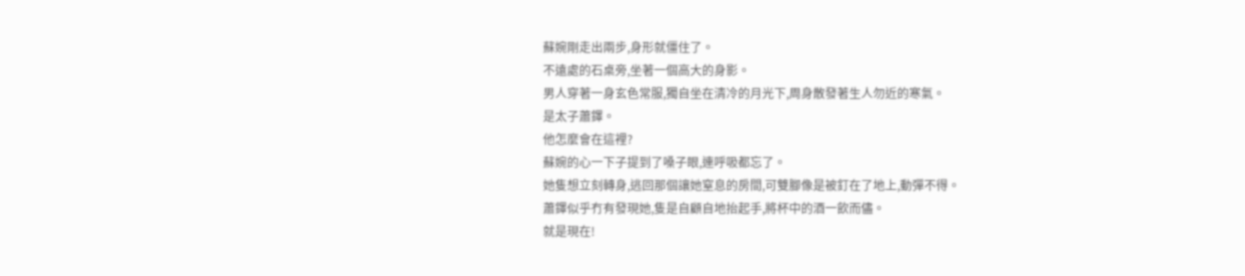蘇婉剛走出兩步,身形就僵住了。
不遠處的石桌旁,坐著一個高大的身影。
男人穿著一身玄色常服,獨自坐在清冷的月光下,周身散發著生人勿近的寒氣。
是太子蕭鐸。
他怎麼會在這裡?
蘇婉的心一下子提到了嗓子眼,連呼吸都忘了。
她隻想立刻轉身,逃回那個讓她窒息的房間,可雙腳像是被釘在了地上,動彈不得。
蕭鐸似乎冇有發現她,隻是自顧自地抬起手,將杯中的酒一飲而儘。
就是現在!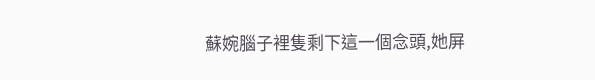蘇婉腦子裡隻剩下這一個念頭,她屏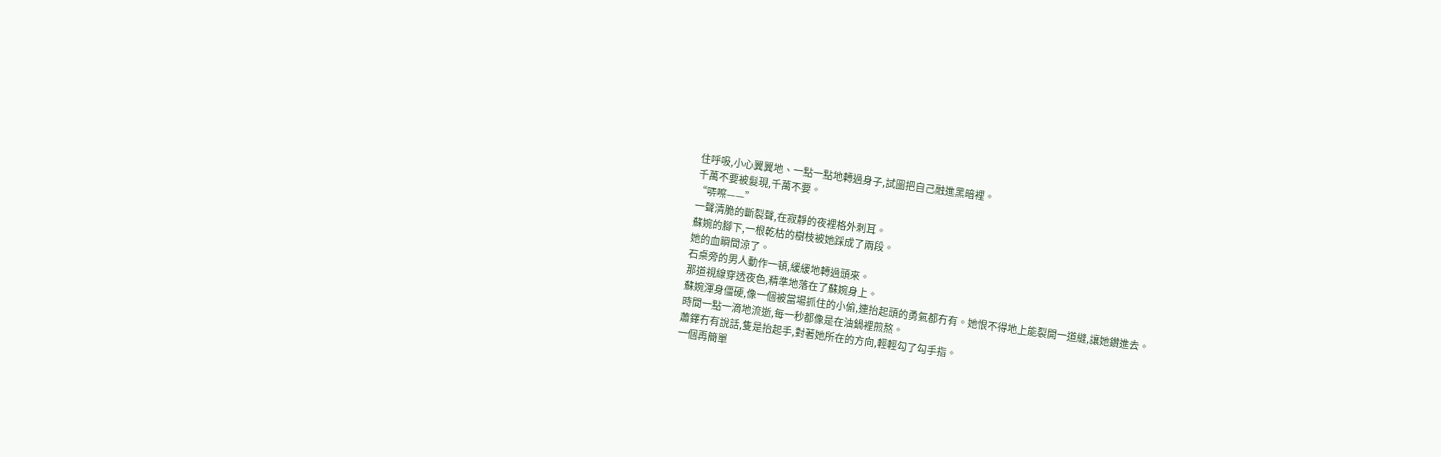住呼吸,小心翼翼地、一點一點地轉過身子,試圖把自己融進黑暗裡。
千萬不要被髮現,千萬不要。
“哢嚓——”
一聲清脆的斷裂聲,在寂靜的夜裡格外刺耳。
蘇婉的腳下,一根乾枯的樹枝被她踩成了兩段。
她的血瞬間涼了。
石桌旁的男人動作一頓,緩緩地轉過頭來。
那道視線穿透夜色,精準地落在了蘇婉身上。
蘇婉渾身僵硬,像一個被當場抓住的小偷,連抬起頭的勇氣都冇有。她恨不得地上能裂開一道縫,讓她鑽進去。
時間一點一滴地流逝,每一秒都像是在油鍋裡煎熬。
蕭鐸冇有說話,隻是抬起手,對著她所在的方向,輕輕勾了勾手指。
一個再簡單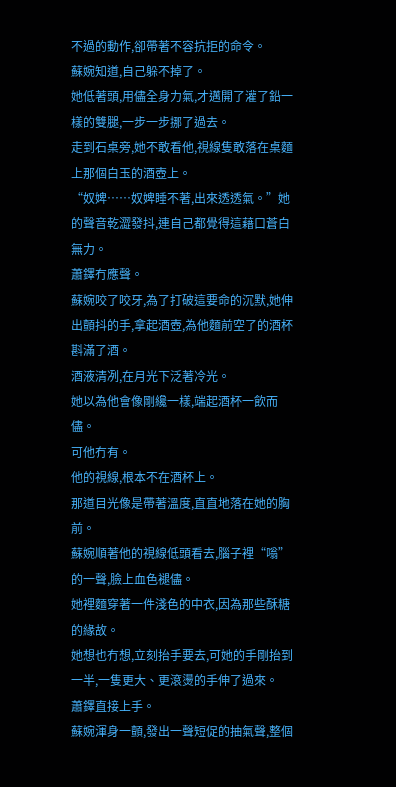不過的動作,卻帶著不容抗拒的命令。
蘇婉知道,自己躲不掉了。
她低著頭,用儘全身力氣,才邁開了灌了鉛一樣的雙腿,一步一步挪了過去。
走到石桌旁,她不敢看他,視線隻敢落在桌麵上那個白玉的酒壺上。
“奴婢……奴婢睡不著,出來透透氣。”她的聲音乾澀發抖,連自己都覺得這藉口蒼白無力。
蕭鐸冇應聲。
蘇婉咬了咬牙,為了打破這要命的沉默,她伸出顫抖的手,拿起酒壺,為他麵前空了的酒杯斟滿了酒。
酒液清冽,在月光下泛著冷光。
她以為他會像剛纔一樣,端起酒杯一飲而儘。
可他冇有。
他的視線,根本不在酒杯上。
那道目光像是帶著溫度,直直地落在她的胸前。
蘇婉順著他的視線低頭看去,腦子裡“嗡”的一聲,臉上血色褪儘。
她裡麵穿著一件淺色的中衣,因為那些酥糖的緣故。
她想也冇想,立刻抬手要去,可她的手剛抬到一半,一隻更大、更滾燙的手伸了過來。
蕭鐸直接上手。
蘇婉渾身一顫,發出一聲短促的抽氣聲,整個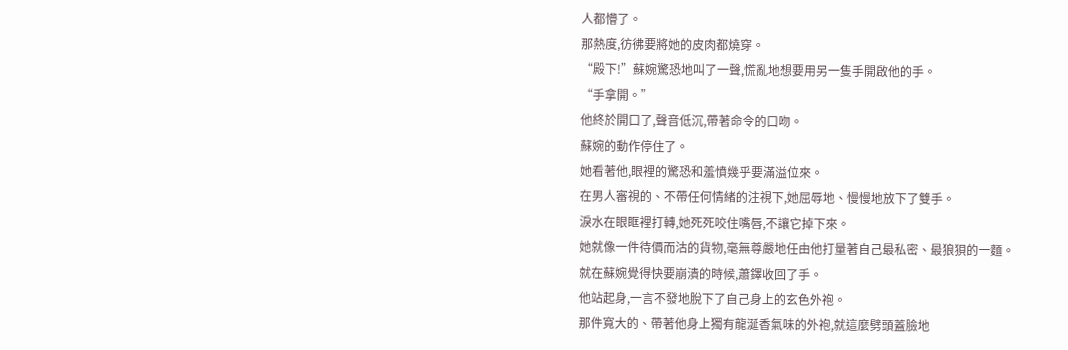人都懵了。
那熱度,彷彿要將她的皮肉都燒穿。
“殿下!”蘇婉驚恐地叫了一聲,慌亂地想要用另一隻手開啟他的手。
“手拿開。”
他終於開口了,聲音低沉,帶著命令的口吻。
蘇婉的動作停住了。
她看著他,眼裡的驚恐和羞憤幾乎要滿溢位來。
在男人審視的、不帶任何情緒的注視下,她屈辱地、慢慢地放下了雙手。
淚水在眼眶裡打轉,她死死咬住嘴唇,不讓它掉下來。
她就像一件待價而沽的貨物,毫無尊嚴地任由他打量著自己最私密、最狼狽的一麵。
就在蘇婉覺得快要崩潰的時候,蕭鐸收回了手。
他站起身,一言不發地脫下了自己身上的玄色外袍。
那件寬大的、帶著他身上獨有龍涎香氣味的外袍,就這麼劈頭蓋臉地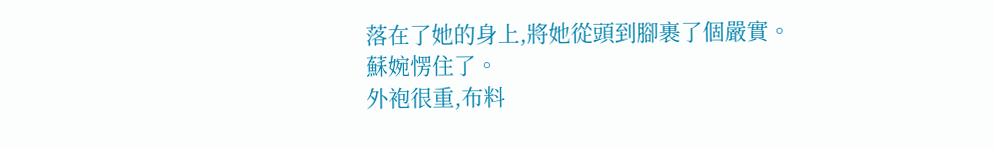落在了她的身上,將她從頭到腳裹了個嚴實。
蘇婉愣住了。
外袍很重,布料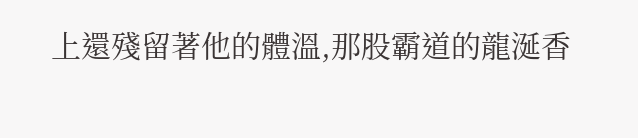上還殘留著他的體溫,那股霸道的龍涎香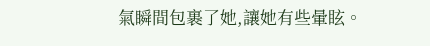氣瞬間包裹了她,讓她有些暈眩。